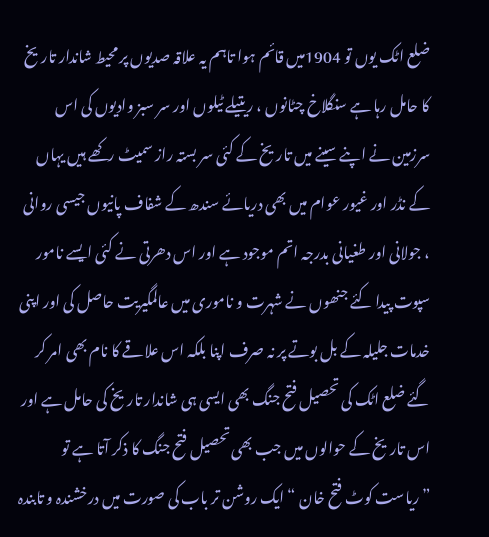ضلع اٹک یوں تو 1904میں قائم ہوا تاہم یہ علاقہ صدیوں پر محیط شاندار تاریخ کا حامل رہا ہے سنگلاخ چٹانوں ، ریتیلے ٹیلوں اور سر سبز وادیوں کی اس سرزمین نے اپنے سینے میں تاریخ کے کئی سر بستہ راز سمیٹ رکھے ہیں یہاں کے نڈر اور غیور عوام میں بھی دریائے سندھ کے شفاف پانیوں جیسی روانی ، جولانی اور طغیانی بدرجہ اتم موجود ہے اور اس دھرتی نے کئی ایسے نامور سپوت پیدا کئے جنھوں نے شہرت و ناموری میں عالمگیریت حاصل کی اور اپنی خدمات جلیلہ کے بل بوتے پر نہ صرف اپنا بلکہ اس علاقے کا نام بھی امر کر گئے ضلع اٹک کی تحصیل فتح جنگ بھی ایسی ہی شاندار تاریخ کی حامل ہے اور اس تاریخ کے حوالوں میں جب بھی تحصیل فتح جنگ کا ذکر آتا ہے تو ”ریاست کوٹ فتح خان “ ایک روشن تر باب کی صورت میں درخشندہ و تابندہ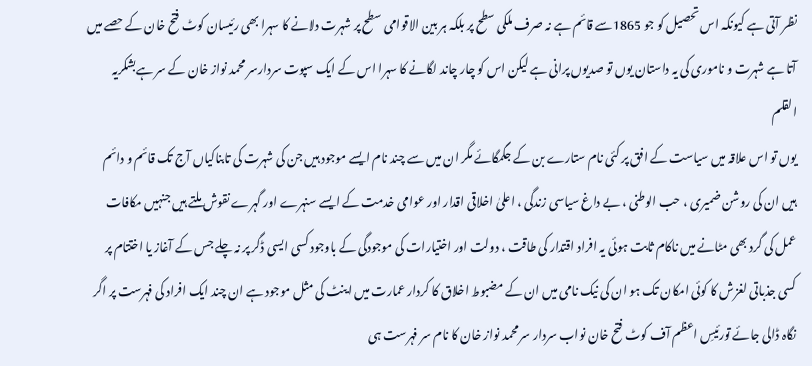نظر آتی ہے کیونکہ اس تحصیل کو جو 1865سے قائم ہے نہ صرف ملکی سطح پر بلکہ ہر بین الاقوامی سطح پر شہرت دلانے کا سہرا بھی رئیسان کوٹ فتح خان کے حصے میں آتا ہے شہرت و ناموری کی یہ داستان یوں تو صدیوں پرانی ہے لیکن اس کو چار چاند لگانے کا سہرا اس کے ایک سپوت سردارسر محمد نواز خان کے سر ہےبشکریہ القلم
یوں تو اس علاقہ میں سیاست کے افق پر کئی نام ستارے بن کے جگمگائے مگر ان میں سے چند نام ایسے موجود ہیں جن کی شہرت کی تابناکیاں آج تک قائم و دائم ہیں ان کی روشن ضمیری ، حب الوطنی ، بے داغ سیاسی زندگی ، اعلیٰ اخلاقی اقدار اور عوامی خدمت کے ایسے سنہرے اور گہرے نقوش ملتے ہیں جنہیں مکافات عمل کی گرد بھی مٹانے میں ناکام ثابت ہوئی یہ افراد اقتدار کی طاقت ، دولت اور اختیارات کی موجودگی کے باوجود کسی ایسی ڈگر پر نہ چلے جس کے آغاز یا اختتام پر کسی جذباتی لغزش کا کوئی امکان تک ہو ان کی نیک نامی میں ان کے مضبوط اخلاق کا کردار عمارت میں اینٹ کی مثل موجود ہے ان چند ایک افراد کی فہرست پر اگر نگاہ ڈالی جائے تورئیسِ اعظم آف کوٹ فتح خان نواب سردار سر محمد نواز خان کا نام سر فہرست ہی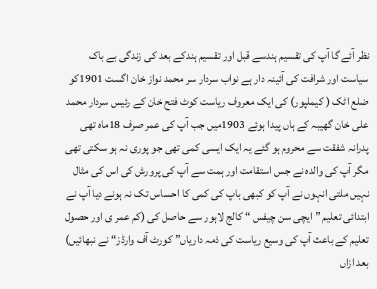نظر آئے گا آپ کی تقسیم ہندسے قبل اور تقسیم ہندکے بعد کی زندگی بے باک سیاست اور شرافت کی آئینہ دار ہے نواب سردار سر محمد نواز خان اگست 1901کو ضلع اٹک ( کیملپور) کی ایک معروف ریاست کوٹ فتح خان کے رئیس سردار محمد علی خان گھیبہ کے ہاں پیدا ہوئے 1903میں جب آپ کی عمر صرف 18ماہ تھی پدرانہ شفقت سے محروم ہو گئے یہ ایک ایسی کمی تھی جو پوری نہ ہو سکتی تھی مگر آپ کی والدہ نے جس استقامت اور ہمت سے آپ کی پرورش کی اس کی مثال نہیں ملتی انہوں نے آپ کو کبھی باپ کی کمی کا احساس تک نہ ہونے دیا آپ نے ابتدائی تعلیم ” ایچی سن چیفس “ کالج لاہور سے حاصل کی (کم عمر ی اور حصول تعلیم کے باعث آپ کی وسیع ریاست کی ذمہ داریاں” کورٹ آف وارڈز“ نے نبھائیں) بعد ازاں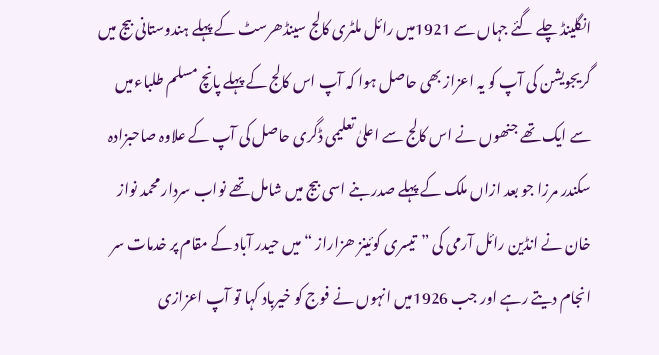انگلینڈ چلے گئے جہاں سے 1921میں رائل ملٹری کالج سینڈھرسٹ کے پہلے ہندوستانی بیج میں گریجویشن کی آپ کو یہ اعزاز بھی حاصل ہوا کہ آپ اس کالج کے پہلے پانچ مسلم طلباءمیں سے ایک تھے جنھوں نے اس کالج سے اعلیٰ تعلیمی ڈگری حاصل کی آپ کے علاوہ صاحبزادہ سکندر مرزا جو بعد ازاں ملک کے پہلے صدر بنے اسی بیج میں شامل تھے نواب سردار محمد نواز خان نے انڈین رائل آرمی کی ”تیسری کوئینز ھزاراز “ میں حیدر آباد کے مقام پر خدمات سر انجام دیتے رہے اور جب 1926میں انہوں نے فوج کو خیرباد کہا تو آپ اعزازی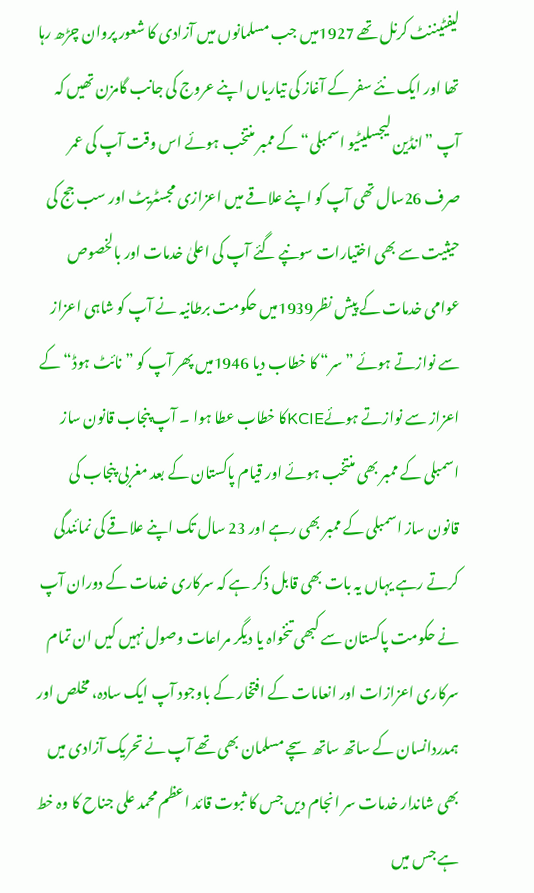لیفٹیننٹ کرنل تھے 1927میں جب مسلمانوں میں آزادی کا شعور پروان چڑھ رہا تھا اور ایک نئے سفر کے آغاز کی تیاریاں اپنے عروج کی جانب گامزن تھیں کہ آپ ”انڈین لیجسلیٹیو اسمبلی“ کے ممبر منتخب ہوئے اس وقت آپ کی عمر صرف 26سال تھی آپ کو اپنے علاقے میں اعزازی مجسٹریٹ اور سب جج کی حیثیت سے بھی اختیارات سونپے گئے آپ کی اعلیٰ خدمات اور بالخصوص عوامی خدمات کے پیش نظر1939میں حکومت برطانیہ نے آپ کو شاہی اعزاز سے نوازتے ہوئے ” سر“ کا خطاب دیا 1946میں پھر آپ کو ” نائٹ ہوڈ“ کے اعزاز سے نوازتے ہوئےKCIEکا خطاب عطا ہوا ۔ آپ پنجاب قانون ساز اسمبلی کے ممبر بھی منتخب ہوئے اور قیام پاکستان کے بعد مغربی پنجاب کی قانون ساز اسمبلی کے ممبر بھی رہے اور 23 سال تک اپنے علاقے کی نمائندگی کرتے رہے یہاں یہ بات بھی قابل ذکر ہے کہ سرکاری خدمات کے دوران آپ نے حکومت پاکستان سے کبھی تنخواہ یا دیگر مراعات وصول نہیں کیں ان تمام سرکاری اعزازات اور انعامات کے افتخار کے باوجود آپ ایک سادہ، مخلص اور ہمدردانسان کے ساتھ ساتھ سچے مسلمان بھی تھے آپ نے تحریک آزادی میں بھی شاندار خدمات سر انجام دیں جس کا ثبوت قائد اعظم محمد علی جناح کا وہ خط ہے جس میں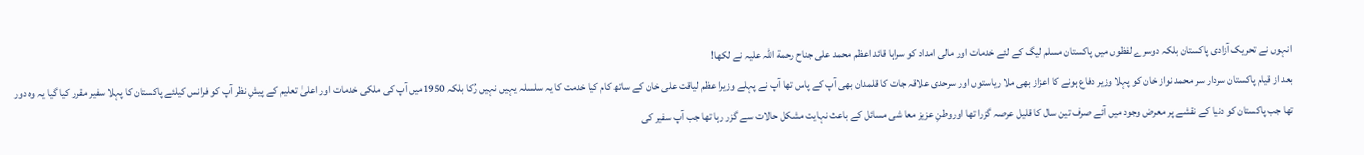انہوں نے تحریک آزادی پاکستان بلکہ دوسرے لفظوں میں پاکستان مسلم لیگ کے لئے خدمات اور مالی امداد کو سراہا قائد اعظم محمد علی جناح رحمة اللہ علیہ نے لکھا!
بعد از قیام پاکستان سردار سر محمد نواز خان کو پہلا وزیر دفاع ہونے کا اعزاز بھی ملا ریاستوں اور سرحدی علاقہ جات کا قلمدان بھی آپ کے پاس تھا آپ نے پہلے وزیرا عظم لیاقت علی خان کے ساتھ کام کیا خدمت کا یہ سلسلہ یہیں نہیں رُکا بلکہ 1950میں آپ کی ملکی خدمات اور اعلیٰ تعلیم کے پیشِ نظر آپ کو فرانس کیلئے پاکستان کا پہلا سفیر مقرر کیا گیا یہ وہ دور تھا جب پاکستان کو دنیا کے نقشے پر معرض وجود میں آئے صرف تین سال کا قلیل عرصہ گزرا تھا اوروطنِ عزیز معا شی مسائل کے باعث نہایت مشکل حالات سے گزر رہا تھا جب آپ سفیر کی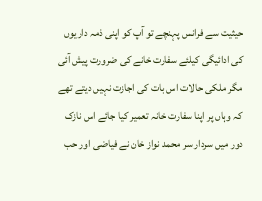حیثیت سے فرانس پہنچے تو آپ کو اپنی ذمہ داریوں کی ادائیگی کیلئے سفارت خانے کی ضرورت پیش آئی مگر ملکی حالات اس بات کی اجازت نہیں دیتے تھے کہ وہاں پر اپنا سفارت خانہ تعمیر کیا جائے اس نازک دور میں سردار سر محمد نواز خان نے فیاضی اور حب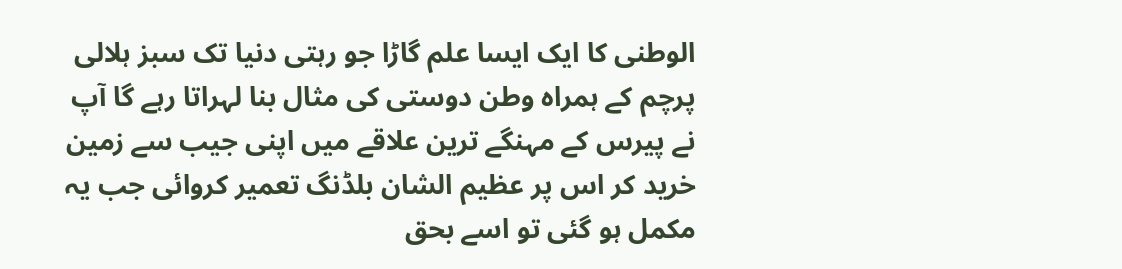الوطنی کا ایک ایسا علم گاڑا جو رہتی دنیا تک سبز ہلالی پرچم کے ہمراہ وطن دوستی کی مثال بنا لہراتا رہے گا آپ نے پیرس کے مہنگے ترین علاقے میں اپنی جیب سے زمین خرید کر اس پر عظیم الشان بلڈنگ تعمیر کروائی جب یہ مکمل ہو گئی تو اسے بحق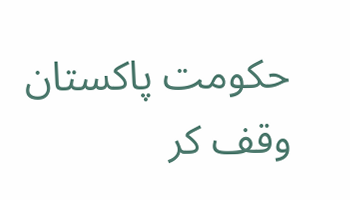حکومت پاکستان وقف کر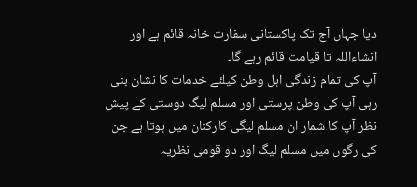دیا جہاں آج تک پاکستانی سفارت خانہ قائم ہے اور انشاءاللہ تا قیامت قائم رہے گا۔
آپ کی تمام زندگی اہل وطن کیلئے خدمات کا نشان بنی رہی آپ کی وطن پرستی اور مسلم لیگ دوستی کے پیش نظر آپ کا شمار ان مسلم لیگی کارکنان میں ہوتا ہے جن کی رگوں میں مسلم لیگ اور دو قومی نظریہ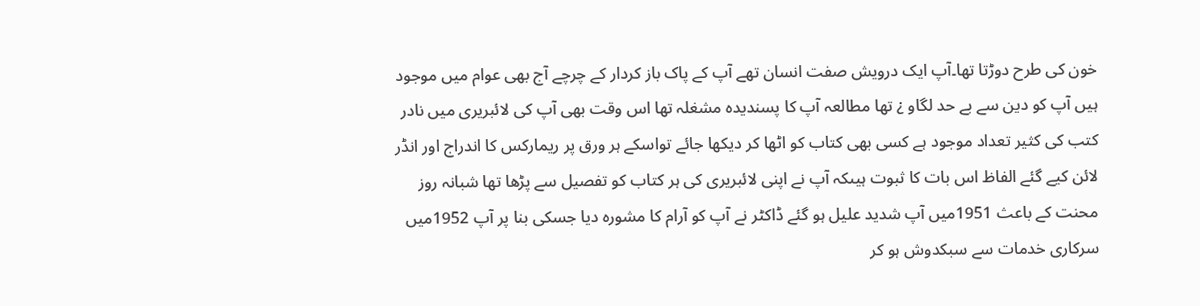خون کی طرح دوڑتا تھا۔آپ ایک درویش صفت انسان تھے آپ کے پاک باز کردار کے چرچے آج بھی عوام میں موجود ہیں آپ کو دین سے بے حد لگاو ¿ تھا مطالعہ آپ کا پسندیدہ مشغلہ تھا اس وقت بھی آپ کی لائبریری میں نادر کتب کی کثیر تعداد موجود ہے کسی بھی کتاب کو اٹھا کر دیکھا جائے تواسکے ہر ورق پر ریمارکس کا اندراج اور انڈر لائن کیے گئے الفاظ اس بات کا ثبوت ہیںکہ آپ نے اپنی لائبریری کی ہر کتاب کو تفصیل سے پڑھا تھا شبانہ روز محنت کے باعث 1951میں آپ شدید علیل ہو گئے ڈاکٹر نے آپ کو آرام کا مشورہ دیا جسکی بنا پر آپ 1952میں سرکاری خدمات سے سبکدوش ہو کر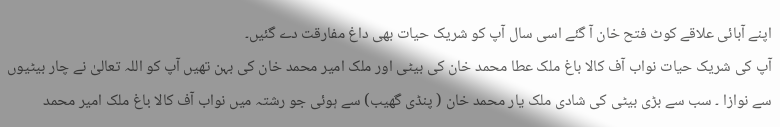اپنے آبائی علاقے کوٹ فتح خان آ گئے اسی سال آپ کو شریک حیات بھی داغ مفارقت دے گئیں۔
آپ کی شریک حیات نواب آف کالا باغ ملک عطا محمد خان کی بیٹی اور ملک امیر محمد خان کی بہن تھیں آپ کو اللہ تعالیٰ نے چار بیٹیوں سے نوازا ۔ سب سے بڑی بیٹی کی شادی ملک یار محمد خان ( پنڈی گھیب) سے ہوئی جو رشتہ میں نواب آف کالا باغ ملک امیر محمد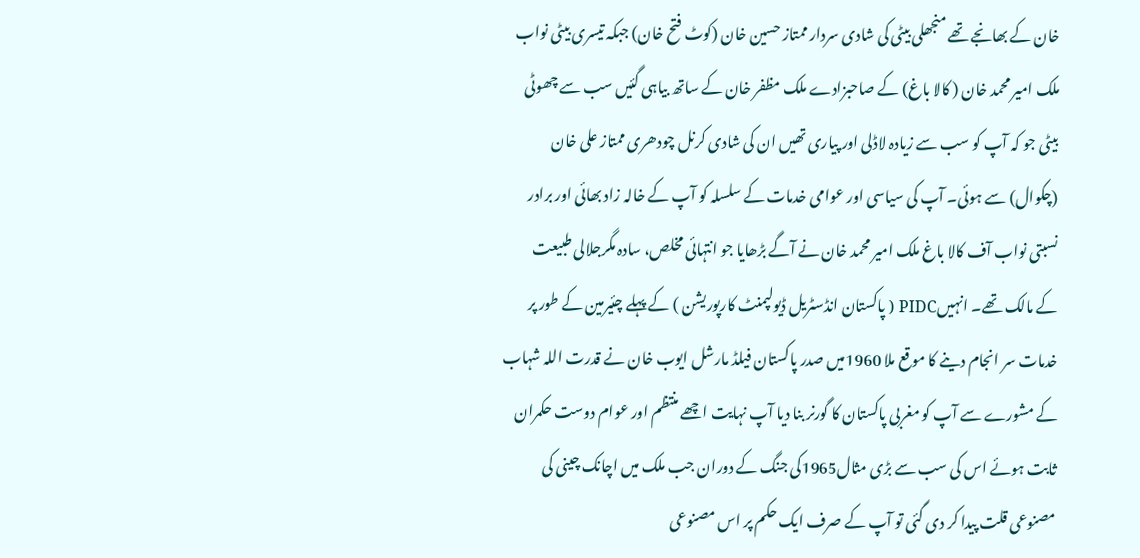خان کے بھانجے تھے منجھلی بیٹی کی شادی سردار ممتاز حسین خان (کوٹ فتح خان) جبکہ تیسری بیٹی نواب ملک امیر محمد خان ( کالا باغ) کے صاحبزادے ملک مظفر خان کے ساتھ بیاہی گئیں سب سے چھوٹی بیٹی جو کہ آپ کو سب سے زیادہ لاڈلی اور پیاری تھیں ان کی شادی کرنل چودھری ممتاز علی خان (چکوال) سے ہوئی۔ آپ کی سیاسی اور عوامی خدمات کے سلسلہ کو آپ کے خالہ زاد بھائی اور برادر نسبتی نواب آف کالا باغ ملک امیر محمد خان نے آگے بڑھایا جو انتہائی مخلص، سادہ مگرجلالی طبیعت کے مالک تھے۔ انہیںPIDC ( پاکستان انڈسٹریل ڈیولپمنٹ کارپوریشن ) کے پہلے چئیرمین کے طور پر خدمات سر انجام دینے کا موقع ملا 1960میں صدر پاکستان فیلڈ مارشل ایوب خان نے قدرت اللہ شہاب کے مشورے سے آپ کو مغربی پاکستان کا گورنر بنا دیا آپ نہایت اچھے منتظم اور عوام دوست حکمران ثابت ہوئے اس کی سب سے بڑی مثال1965کی جنگ کے دوران جب ملک میں اچانک چینی کی مصنوعی قلت پیدا کر دی گئی تو آپ کے صرف ایک حکم پر اس مصنوعی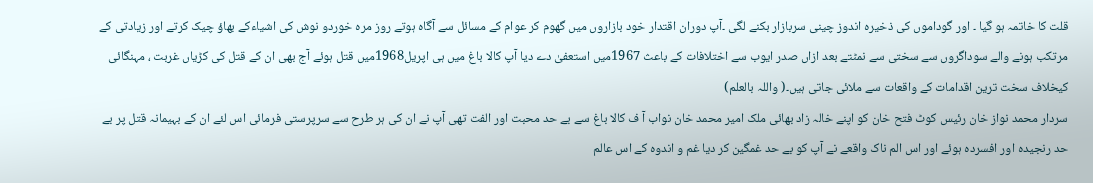قلت کا خاتمہ ہو گیا ۔ اور گوداموں کی ذخیرہ اندوز چینی سربازار بکنے لگی ۔آپ دوران اقتدار خود بازاروں میں گھوم کر عوام کے مسائل سے آگاہ ہوتے روز مرہ خوردو نوش کی اشیاءکے بھاؤ چیک کرتے اور زیادتی کے مرتکب ہونے والے سوداگروں سے سختی سے نمٹتے بعد ازاں صدر ایوب سے اختلافات کے باعث 1967میں استعفیٰ دے دیا آپ کالا باغ میں ہی اپریل1968میں قتل ہوئے آج بھی ان کے قتل کی کڑیاں غربت ، مہنگائی کیخلاف سخت ترین اقدامات کے واقعات سے ملائی جاتی ہیں۔( واللہ بالعلم)
سردار محمد نواز خان رئیس کوٹ فتح خان کو اپنے خالہ زاد بھائی ملک امیر محمد خان نواب آ ف کالا باغ سے بے حد محبت اور الفت تھی آپ نے ان کی ہر طرح سے سرپرستی فرمائی اس لئے ان کے بہیمانہ قتل پر بے حد رنجیدہ اور افسردہ ہوئے اور اس الم ناک واقعے نے آپ کو بے حد غمگین کر دیا غم و اندوہ کے اس عالم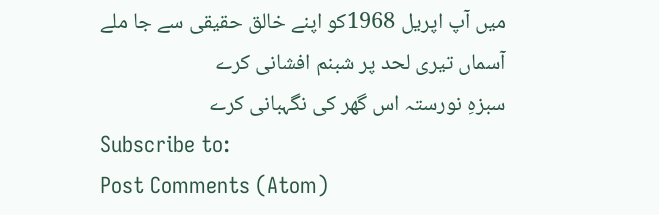میں آپ اپریل 1968کو اپنے خالق حقیقی سے جا ملے
آسماں تیری لحد پر شبنم افشانی کرے
سبزہِ نورستہ اس گھر کی نگہبانی کرے
Subscribe to:
Post Comments (Atom)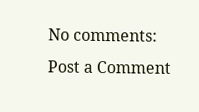No comments:
Post a Comment